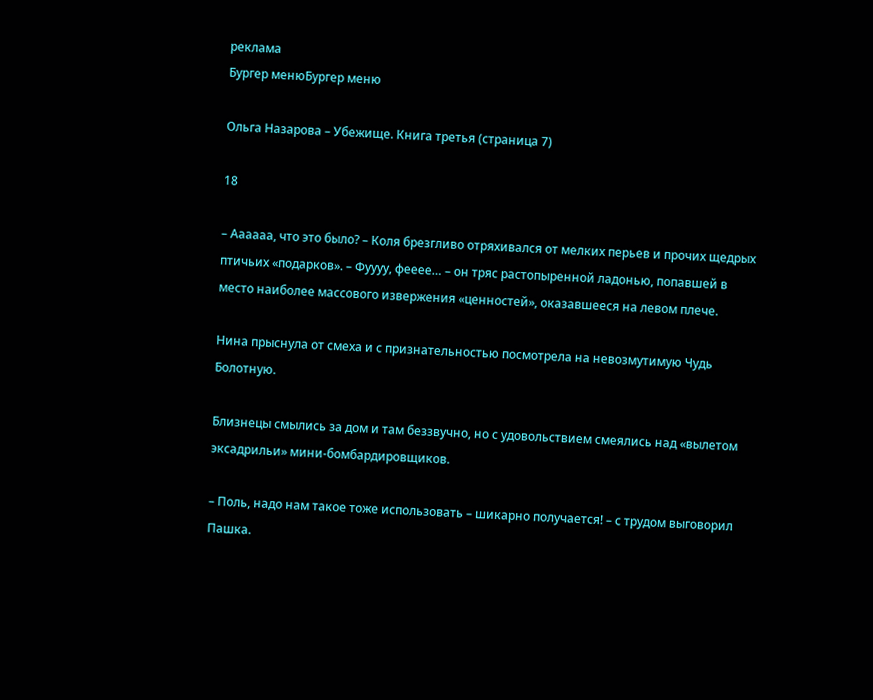реклама
Бургер менюБургер меню

Ольга Назарова – Убежище. Книга третья (страница 7)

18

– Аааааа, что это было? – Коля брезгливо отряхивался от мелких перьев и прочих щедрых птичьих «подарков». – Фуууу, фееее… – он тряс растопыренной ладонью, попавшей в место наиболее массового извержения «ценностей», оказавшееся на левом плече.

Нина прыснула от смеха и с признательностью посмотрела на невозмутимую Чудь Болотную.

Близнецы смылись за дом и там беззвучно, но с удовольствием смеялись над «вылетом эксадрильи» мини-бомбардировщиков.

– Поль, надо нам такое тоже использовать – шикарно получается! – с трудом выговорил Пашка.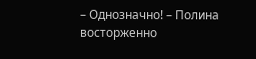– Однозначно! – Полина восторженно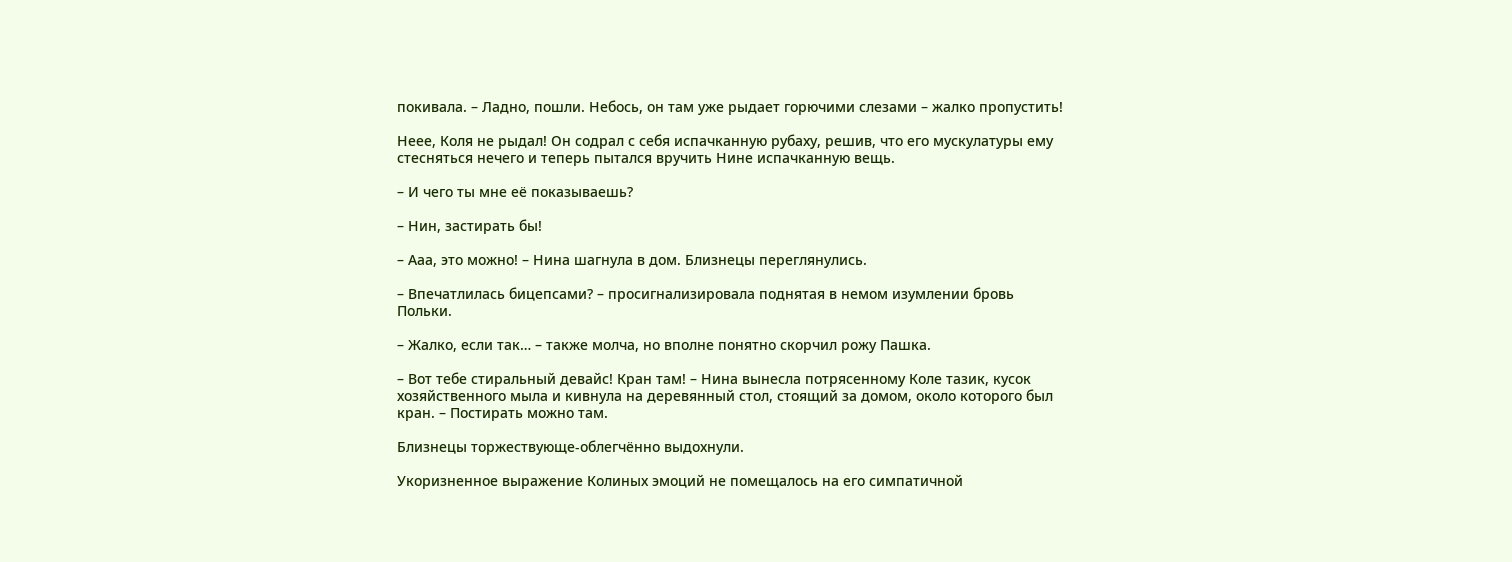покивала. – Ладно, пошли. Небось, он там уже рыдает горючими слезами – жалко пропустить!

Неее, Коля не рыдал! Он содрал с себя испачканную рубаху, решив, что его мускулатуры ему стесняться нечего и теперь пытался вручить Нине испачканную вещь.

– И чего ты мне её показываешь?

– Нин, застирать бы!

– Ааа, это можно! – Нина шагнула в дом. Близнецы переглянулись.

– Впечатлилась бицепсами? – просигнализировала поднятая в немом изумлении бровь Польки.

– Жалко, если так… – также молча, но вполне понятно скорчил рожу Пашка.

– Вот тебе стиральный девайс! Кран там! – Нина вынесла потрясенному Коле тазик, кусок хозяйственного мыла и кивнула на деревянный стол, стоящий за домом, около которого был кран. – Постирать можно там.

Близнецы торжествующе-облегчённо выдохнули.

Укоризненное выражение Колиных эмоций не помещалось на его симпатичной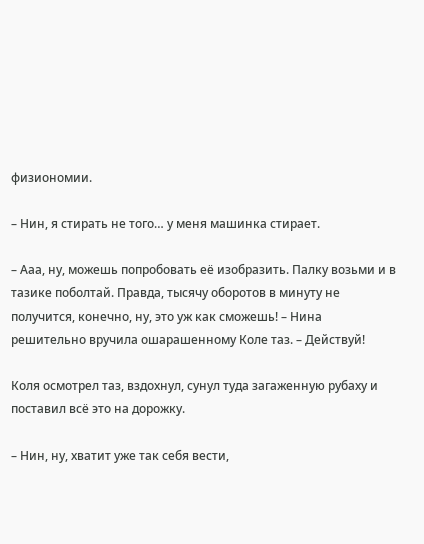физиономии.

– Нин, я стирать не того… у меня машинка стирает.

– Ааа, ну, можешь попробовать её изобразить. Палку возьми и в тазике поболтай. Правда, тысячу оборотов в минуту не получится, конечно, ну, это уж как сможешь! – Нина решительно вручила ошарашенному Коле таз. – Действуй!

Коля осмотрел таз, вздохнул, сунул туда загаженную рубаху и поставил всё это на дорожку.

– Нин, ну, хватит уже так себя вести,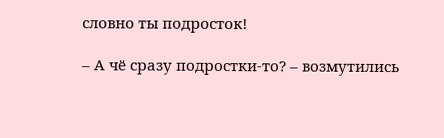словно ты подросток!

– А чё сразу подростки-то? – возмутились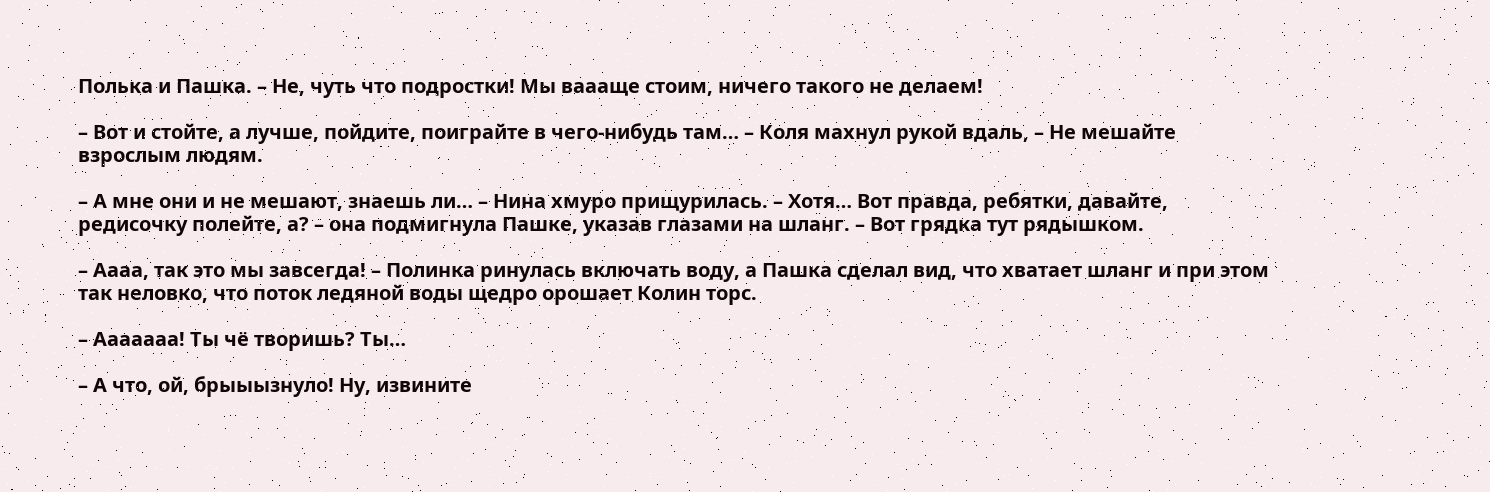Полька и Пашка. – Не, чуть что подростки! Мы ваааще стоим, ничего такого не делаем!

– Вот и стойте, а лучше, пойдите, поиграйте в чего-нибудь там… – Коля махнул рукой вдаль, – Не мешайте взрослым людям.

– А мне они и не мешают, знаешь ли… – Нина хмуро прищурилась. – Хотя… Вот правда, ребятки, давайте, редисочку полейте, а? – она подмигнула Пашке, указав глазами на шланг. – Вот грядка тут рядышком.

– Аааа, так это мы завсегда! – Полинка ринулась включать воду, а Пашка сделал вид, что хватает шланг и при этом так неловко, что поток ледяной воды щедро орошает Колин торс.

– Ааааааа! Ты чё творишь? Ты…

– А что, ой, брыыызнуло! Ну, извините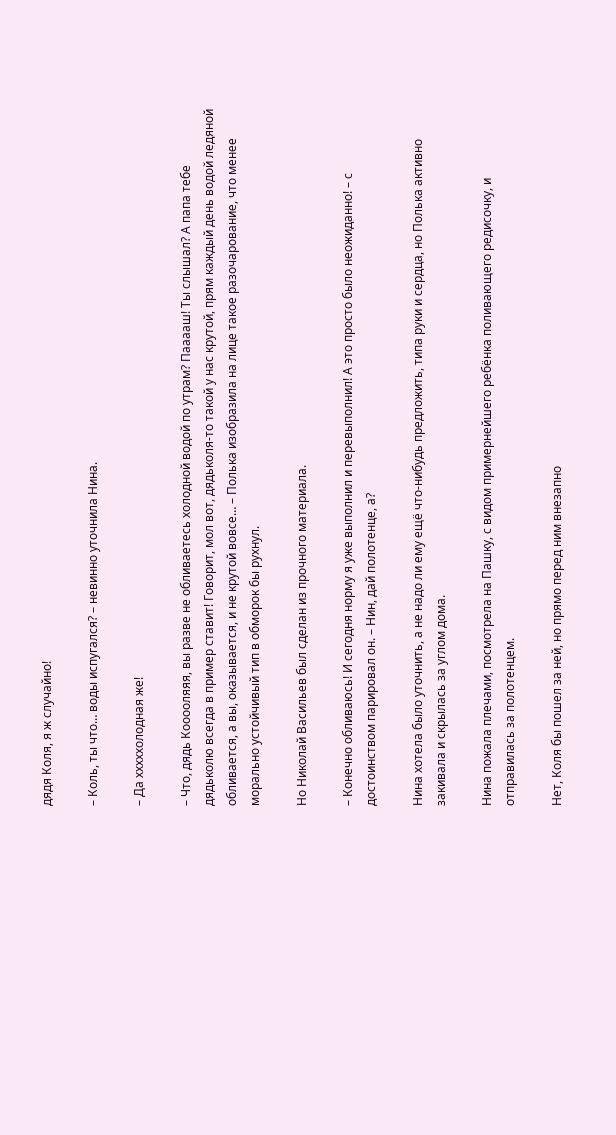дядя Коля, я ж случайно!

– Коль, ты что… воды испугался? – невинно уточнила Нина.

– Да хххххолодная же!

– Что, дядь Кооооляяя, вы разве не обливаетесь холодной водой по утрам? Пааааш! Ты слышал? А папа тебе дядьколю всегда в пример ставит! Говорит, мол вот, дядьколя-то такой у нас крутой, прям каждый день водой ледяной обливается, а вы, оказывается, и не крутой вовсе… – Полька изобразила на лице такое разочарование, что менее морально устойчивый тип в обморок бы рухнул.

Но Николай Васильев был сделан из прочного материала.

– Конечно обливаюсь! И сегодня норму я уже выполнил и перевыполнил! А это просто было неожиданно! – с достоинством парировал он. – Нин, дай полотенце, а?

Нина хотела было уточнить, а не надо ли ему ещё что-нибудь предложить, типа руки и сердца, но Полька активно закивала и скрылась за углом дома.

Нина пожала плечами, посмотрела на Пашку, с видом примернейшего ребёнка поливающего редисочку, и отправилась за полотенцем.

Нет, Коля бы пошел за ней, но прямо перед ним внезапно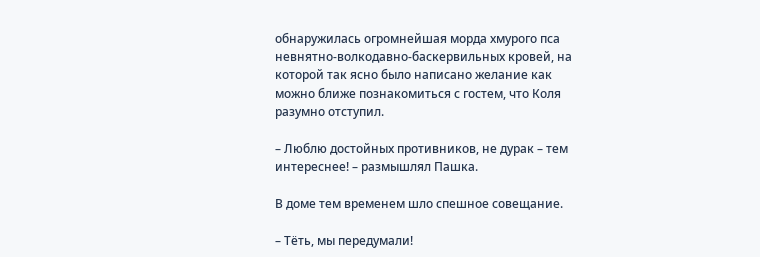обнаружилась огромнейшая морда хмурого пса невнятно-волкодавно-баскервильных кровей, на которой так ясно было написано желание как можно ближе познакомиться с гостем, что Коля разумно отступил.

– Люблю достойных противников, не дурак – тем интереснее! – размышлял Пашка.

В доме тем временем шло спешное совещание.

– Тёть, мы передумали!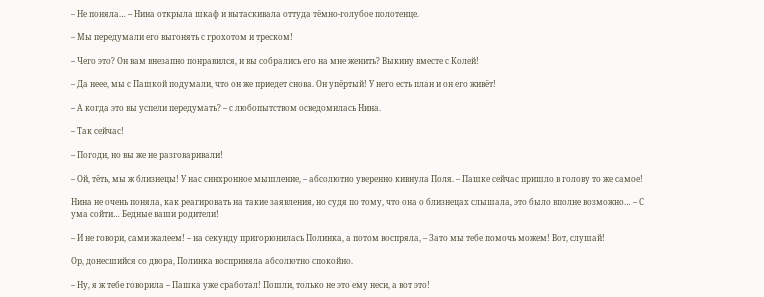– Не поняла… – Нина открыла шкаф и вытаскивала оттуда тёмно-голубое полотенце.

– Мы передумали его выгонять с грохотом и треском!

– Чего это? Он вам внезапно понравился, и вы собрались его на мне женить? Выкину вместе с Колей!

– Да неее, мы с Пашкой подумали, что он же приедет снова. Он упёртый! У него есть план и он его живёт!

– А когда это вы успели передумать? – с любопытством осведомилась Нина.

– Так сейчас!

– Погоди, но вы же не разговаривали!

– Ой, тёть, мы ж близнецы! У нас синхронное мышление, – абсолютно уверенно кивнула Поля. – Пашке сейчас пришло в голову то же самое!

Нина не очень поняла, как реагировать на такие заявления, но судя по тому, что она о близнецах слышала, это было вполне возможно… – С ума сойти… Бедные ваши родители!

– И не говори, сами жалеем! – на секунду пригорюнилась Полинка, а потом воспряла, – Зато мы тебе помочь можем! Вот, слушай!

Ор, донесшийся со двора, Полинка восприняла абсолютно спокойно.

– Ну, я ж тебе говорила – Пашка уже сработал! Пошли, только не это ему неси, а вот это!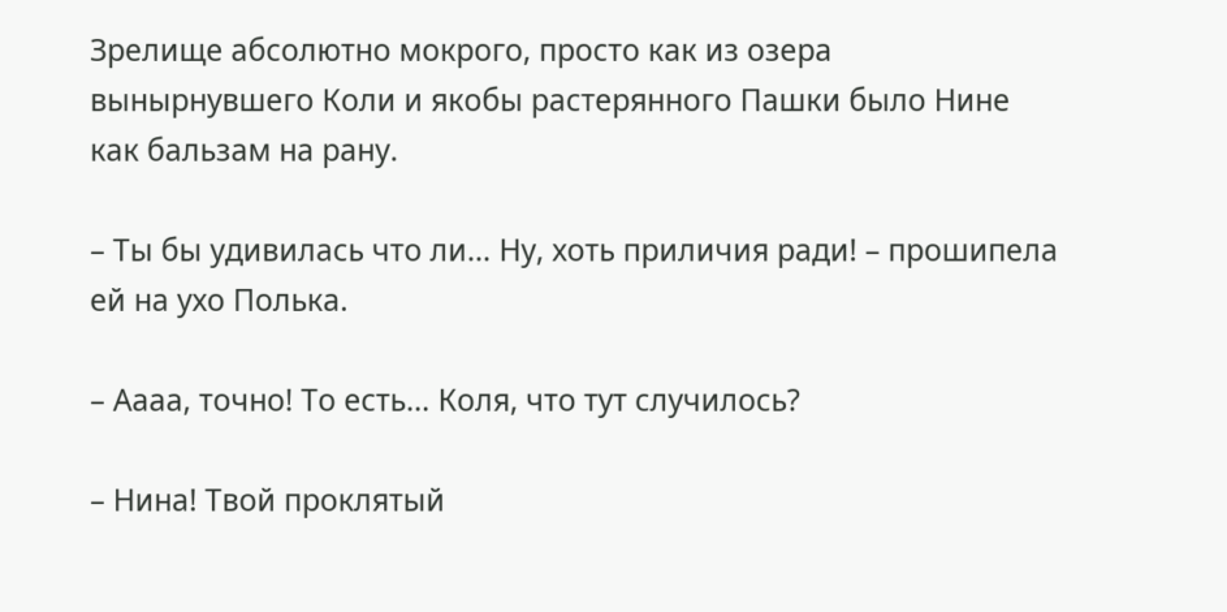Зрелище абсолютно мокрого, просто как из озера вынырнувшего Коли и якобы растерянного Пашки было Нине как бальзам на рану.

– Ты бы удивилась что ли… Ну, хоть приличия ради! – прошипела ей на ухо Полька.

– Аааа, точно! То есть… Коля, что тут случилось?

– Нина! Твой проклятый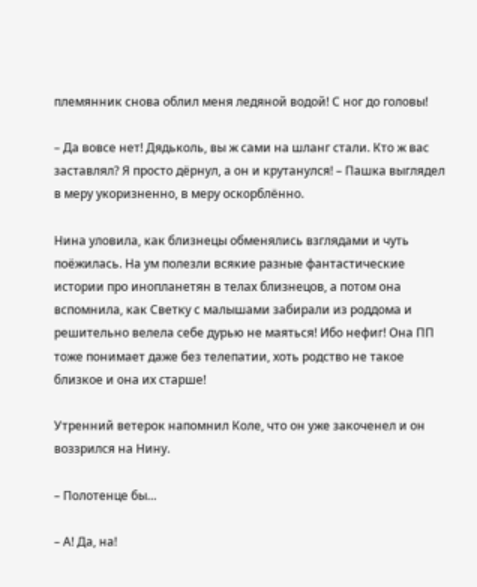племянник снова облил меня ледяной водой! С ног до головы!

– Да вовсе нет! Дядьколь, вы ж сами на шланг стали. Кто ж вас заставлял? Я просто дёрнул, а он и крутанулся! – Пашка выглядел в меру укоризненно, в меру оскорблённо.

Нина уловила, как близнецы обменялись взглядами и чуть поёжилась. На ум полезли всякие разные фантастические истории про инопланетян в телах близнецов, а потом она вспомнила, как Светку с малышами забирали из роддома и решительно велела себе дурью не маяться! Ибо нефиг! Она ПП тоже понимает даже без телепатии, хоть родство не такое близкое и она их старше!

Утренний ветерок напомнил Коле, что он уже закоченел и он воззрился на Нину.

– Полотенце бы…

– А! Да, на!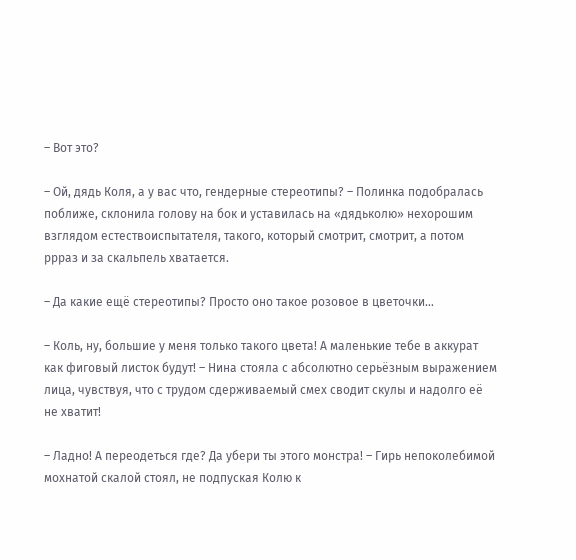– Вот это?

– Ой, дядь Коля, а у вас что, гендерные стереотипы? – Полинка подобралась поближе, склонила голову на бок и уставилась на «дядьколю» нехорошим взглядом естествоиспытателя, такого, который смотрит, смотрит, а потом ррраз и за скальпель хватается.

– Да какие ещё стереотипы? Просто оно такое розовое в цветочки…

– Коль, ну, большие у меня только такого цвета! А маленькие тебе в аккурат как фиговый листок будут! – Нина стояла с абсолютно серьёзным выражением лица, чувствуя, что с трудом сдерживаемый смех сводит скулы и надолго её не хватит!

– Ладно! А переодеться где? Да убери ты этого монстра! – Гирь непоколебимой мохнатой скалой стоял, не подпуская Колю к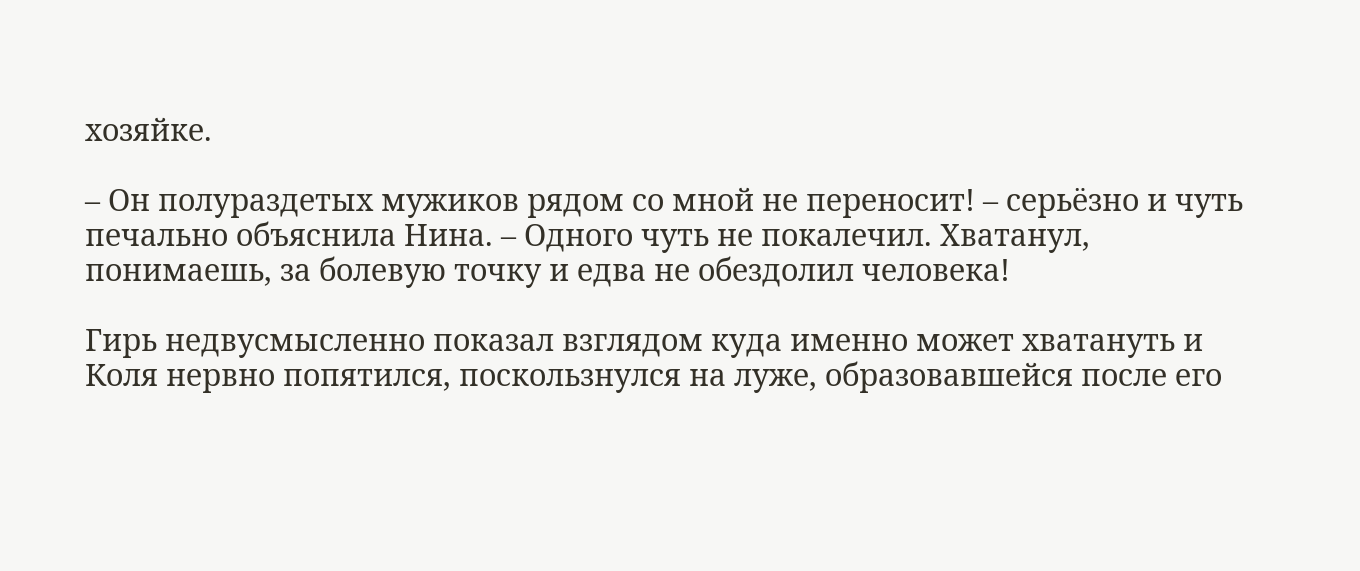хозяйке.

– Он полураздетых мужиков рядом со мной не переносит! – серьёзно и чуть печально объяснила Нина. – Одного чуть не покалечил. Хватанул, понимаешь, за болевую точку и едва не обездолил человека!

Гирь недвусмысленно показал взглядом куда именно может хватануть и Коля нервно попятился, поскользнулся на луже, образовавшейся после его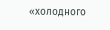«холодного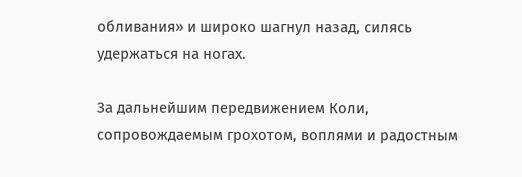обливания» и широко шагнул назад, силясь удержаться на ногах.

За дальнейшим передвижением Коли, сопровождаемым грохотом, воплями и радостным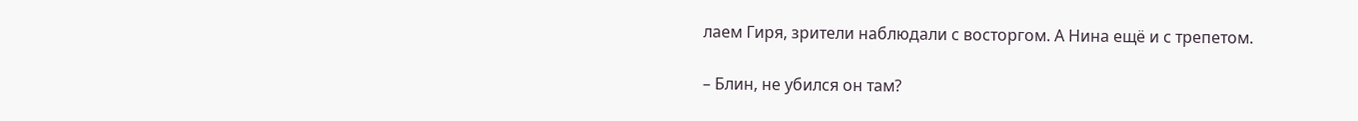лаем Гиря, зрители наблюдали с восторгом. А Нина ещё и с трепетом.

– Блин, не убился он там?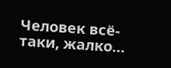Человек всё-таки, жалко…